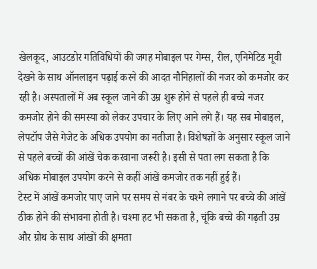खेलकूद, आउटडोर गतिविधियों की जगह मोबाइल पर गेम्स, रील, एनिमेटिड मूवी देखने के साथ ऑनलाइन पढ़ाई करने की आदत नौनिहालों की नजर को कमजोर कर रही है। अस्पतालों में अब स्कूल जाने की उम्र शुरू होने से पहले ही बच्चे नजर कमजोर होने की समस्या को लेकर उपचार के लिए आने लगे हैं। यह सब मोबाइल, लेपटॉप जैसे गेजेट के अधिक उपयोग का नतीजा है। विशेषज्ञों के अनुसार स्कूल जाने से पहले बच्चों की आंखें चेक करवाना जरूरी है। इसी से पता लग सकता है कि अधिक मोबाइल उपयोग करने से कहीं आंखें कमजोर तक नहीं हुई हैं।
टेस्ट में आंखें कमजोर पाए जाने पर समय से नंबर के चश्मे लगाने पर बच्चे की आंखें ठीक होने की संभावना होती है। चश्मा हट भी सकता है, चूंकि बच्चे की गढ़ती उम्र और ग्रोथ के साथ आंखों की क्षमता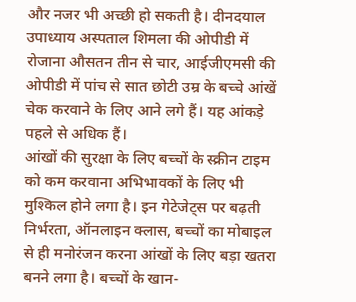और नजर भी अच्छी हो सकती है। दीनदयाल उपाध्याय अस्पताल शिमला की ओपीडी में रोजाना औसतन तीन से चार, आईजीएमसी की ओपीडी में पांच से सात छोटी उम्र के बच्चे आंखें चेक करवाने के लिए आने लगे हैं। यह आंकड़े पहले से अधिक हैं।
आंखों की सुरक्षा के लिए बच्चों के स्क्रीन टाइम को कम करवाना अभिभावकों के लिए भी मुश्किल होने लगा है। इन गेटेजेट्स पर बढ़ती निर्भरता, ऑनलाइन क्लास, बच्चों का मोबाइल से ही मनोरंजन करना आंखों के लिए बड़ा खतरा बनने लगा है। बच्चों के खान-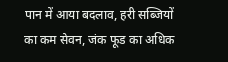पान में आया बदलाव, हरी सब्जियों का कम सेवन, जंक फूड का अधिक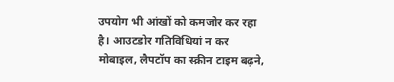उपयोग भी आंखों को कमजोर कर रहा है। आउटडोर गतिविधियां न कर मोबाइल, लैपटॉप का स्क्रीन टाइम बढ़ने,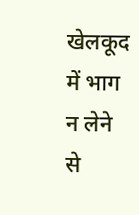खेलकूद में भाग न लेने से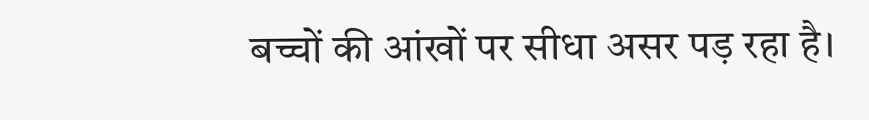बच्चों की आंखों पर सीधा असर पड़ रहा है।